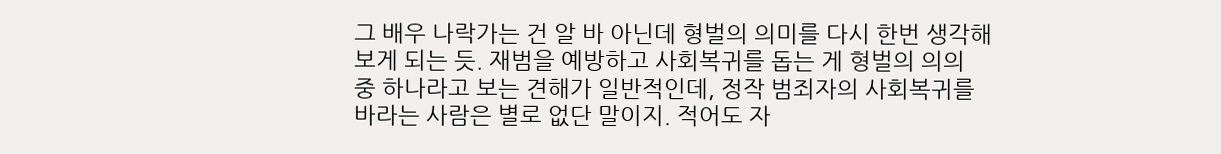그 배우 나락가는 건 알 바 아닌데 형벌의 의미를 다시 한번 생각해 보게 되는 듯. 재범을 예방하고 사회복귀를 돕는 게 형벌의 의의 중 하나라고 보는 견해가 일반적인데, 정작 범죄자의 사회복귀를 바라는 사람은 별로 없단 말이지. 적어도 자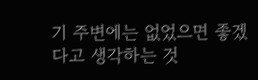기 주변에는 없었으면 좋겠다고 생각하는 것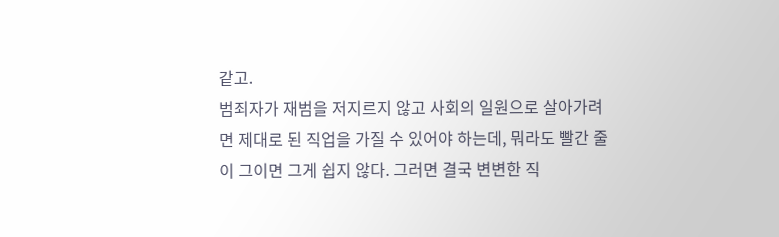같고.
범죄자가 재범을 저지르지 않고 사회의 일원으로 살아가려면 제대로 된 직업을 가질 수 있어야 하는데, 뭐라도 빨간 줄이 그이면 그게 쉽지 않다. 그러면 결국 변변한 직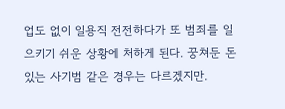업도 없이 일용직 전전하다가 또 범죄를 일으키기 쉬운 상황에 처하게 된다. 꿍쳐둔 돈 있는 사기범 같은 경우는 다르겠지만.